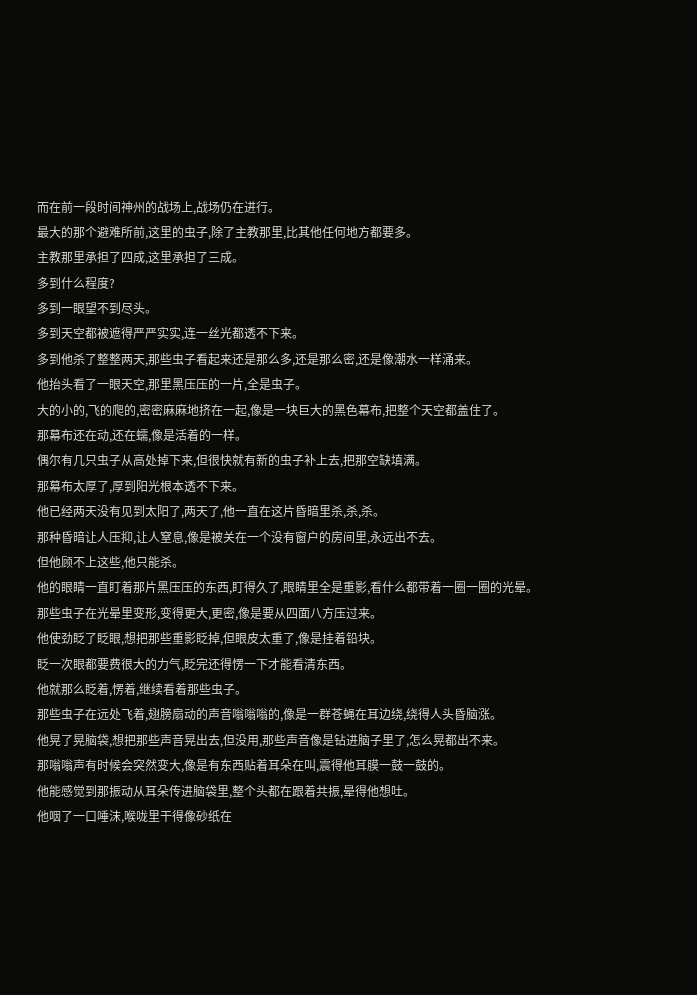而在前一段时间神州的战场上,战场仍在进行。
最大的那个避难所前,这里的虫子,除了主教那里,比其他任何地方都要多。
主教那里承担了四成,这里承担了三成。
多到什么程度?
多到一眼望不到尽头。
多到天空都被遮得严严实实,连一丝光都透不下来。
多到他杀了整整两天,那些虫子看起来还是那么多,还是那么密,还是像潮水一样涌来。
他抬头看了一眼天空,那里黑压压的一片,全是虫子。
大的小的,飞的爬的,密密麻麻地挤在一起,像是一块巨大的黑色幕布,把整个天空都盖住了。
那幕布还在动,还在蠕,像是活着的一样。
偶尔有几只虫子从高处掉下来,但很快就有新的虫子补上去,把那空缺填满。
那幕布太厚了,厚到阳光根本透不下来。
他已经两天没有见到太阳了,两天了,他一直在这片昏暗里杀,杀,杀。
那种昏暗让人压抑,让人窒息,像是被关在一个没有窗户的房间里,永远出不去。
但他顾不上这些,他只能杀。
他的眼睛一直盯着那片黑压压的东西,盯得久了,眼睛里全是重影,看什么都带着一圈一圈的光晕。
那些虫子在光晕里变形,变得更大,更密,像是要从四面八方压过来。
他使劲眨了眨眼,想把那些重影眨掉,但眼皮太重了,像是挂着铅块。
眨一次眼都要费很大的力气,眨完还得愣一下才能看清东西。
他就那么眨着,愣着,继续看着那些虫子。
那些虫子在远处飞着,翅膀扇动的声音嗡嗡嗡的,像是一群苍蝇在耳边绕,绕得人头昏脑涨。
他晃了晃脑袋,想把那些声音晃出去,但没用,那些声音像是钻进脑子里了,怎么晃都出不来。
那嗡嗡声有时候会突然变大,像是有东西贴着耳朵在叫,震得他耳膜一鼓一鼓的。
他能感觉到那振动从耳朵传进脑袋里,整个头都在跟着共振,晕得他想吐。
他咽了一口唾沫,喉咙里干得像砂纸在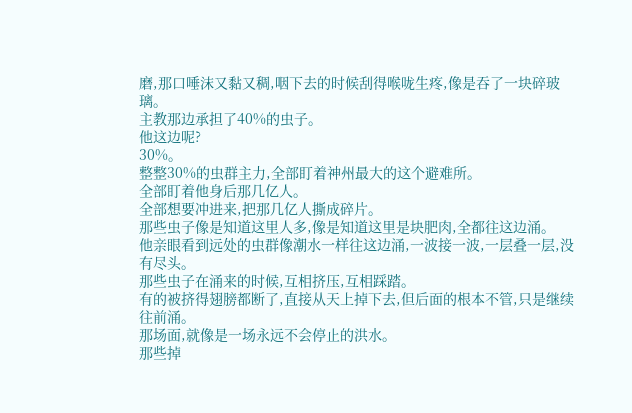磨,那口唾沫又黏又稠,咽下去的时候刮得喉咙生疼,像是吞了一块碎玻璃。
主教那边承担了40%的虫子。
他这边呢?
30%。
整整30%的虫群主力,全部盯着神州最大的这个避难所。
全部盯着他身后那几亿人。
全部想要冲进来,把那几亿人撕成碎片。
那些虫子像是知道这里人多,像是知道这里是块肥肉,全都往这边涌。
他亲眼看到远处的虫群像潮水一样往这边涌,一波接一波,一层叠一层,没有尽头。
那些虫子在涌来的时候,互相挤压,互相踩踏。
有的被挤得翅膀都断了,直接从天上掉下去,但后面的根本不管,只是继续往前涌。
那场面,就像是一场永远不会停止的洪水。
那些掉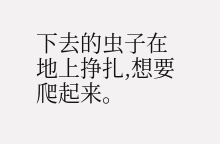下去的虫子在地上挣扎,想要爬起来。